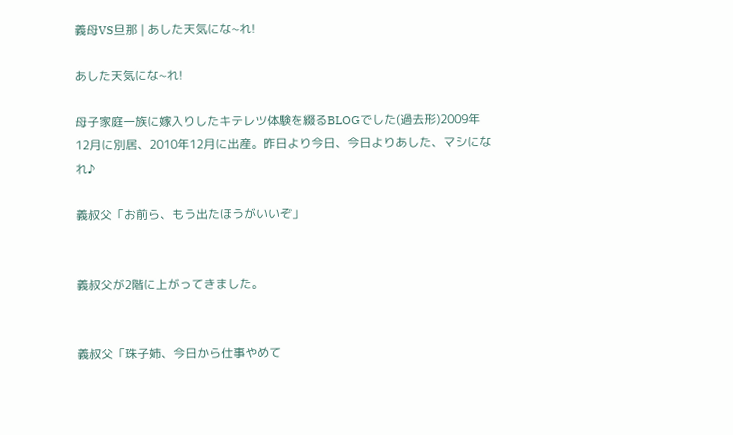義母VS旦那 | あした天気にな~れ!

あした天気にな~れ!

母子家庭一族に嫁入りしたキテレツ体験を綴るBLOGでした(過去形)2009年12月に別居、2010年12月に出産。昨日より今日、今日よりあした、マシになれ♪

義叔父「お前ら、もう出たほうがいいぞ」


義叔父が2階に上がってきました。


義叔父「珠子姉、今日から仕事やめて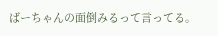ばーちゃんの面倒みるって言ってる。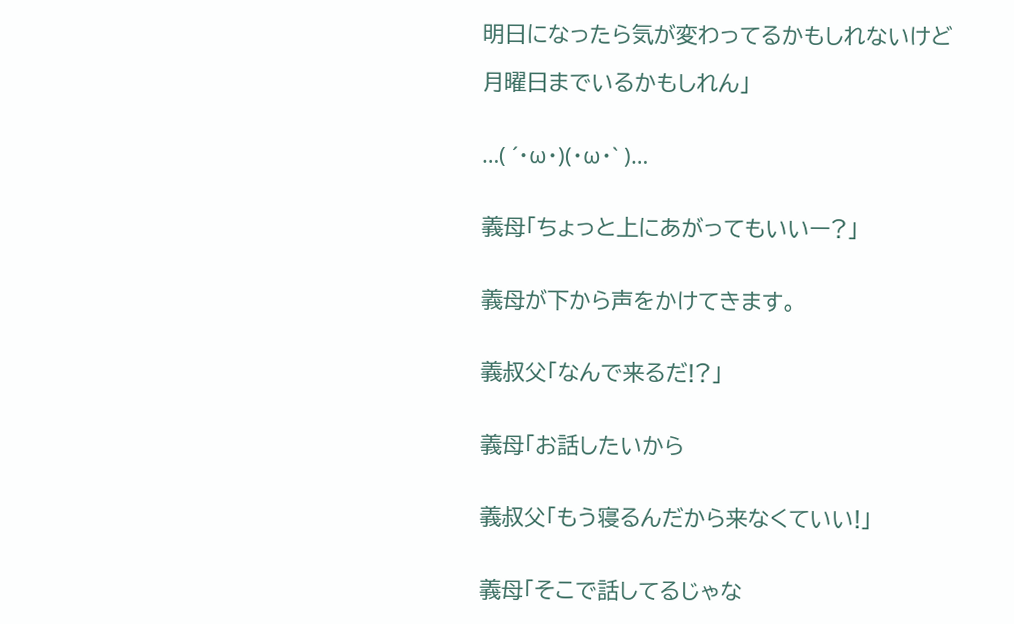明日になったら気が変わってるかもしれないけど

月曜日までいるかもしれん」


…( ´・ω・)(・ω・` )…


義母「ちょっと上にあがってもいいー?」


義母が下から声をかけてきます。


義叔父「なんで来るだ!?」


義母「お話したいから


義叔父「もう寝るんだから来なくていい!」


義母「そこで話してるじゃな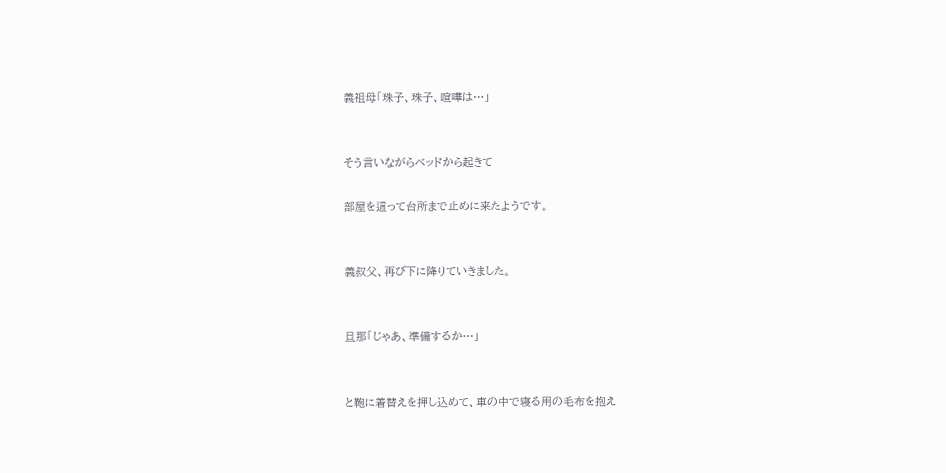義祖母「珠子、珠子、喧嘩は…」


そう言いながらベッドから起きて

部屋を這って台所まで止めに来たようです。


義叔父、再び下に降りていきました。


旦那「じゃあ、準備するか…」


と鞄に着替えを押し込めて、車の中で寝る用の毛布を抱え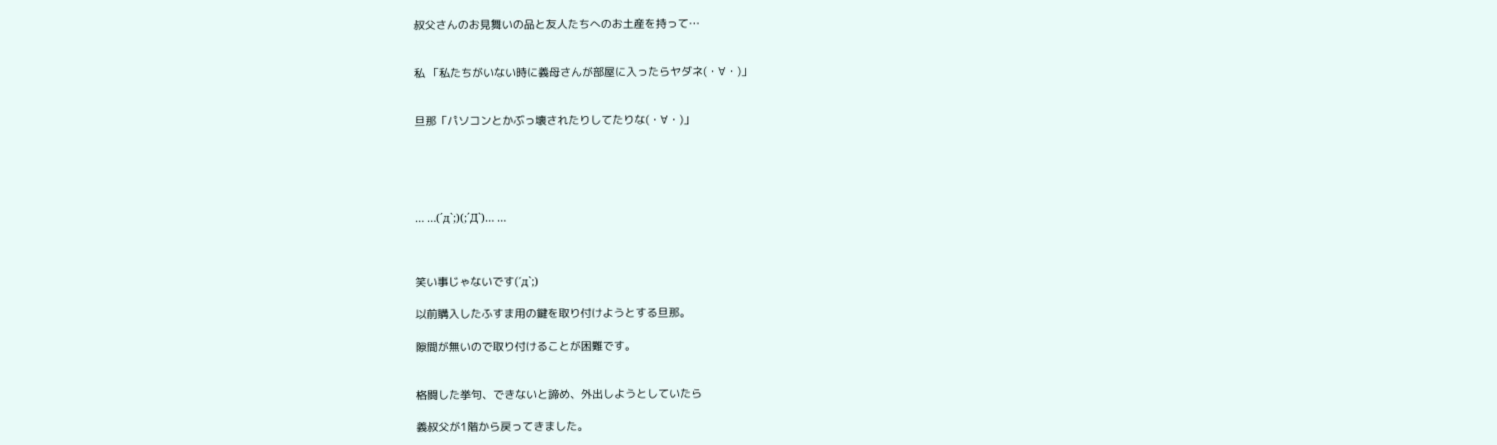叔父さんのお見舞いの品と友人たちへのお土産を持って…


私 「私たちがいない時に義母さんが部屋に入ったらヤダネ(・∀・)」


旦那「パソコンとかぶっ壊されたりしてたりな(・∀・)」





… …(´д`;)(;´Д`)… …



笑い事じゃないです(´д`;)

以前購入したふすま用の鍵を取り付けようとする旦那。

隙間が無いので取り付けることが困難です。


格闘した挙句、できないと諦め、外出しようとしていたら

義叔父が1階から戻ってきました。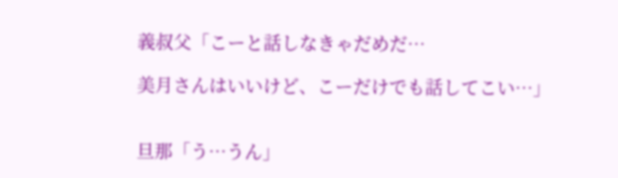義叔父「こーと話しなきゃだめだ…

美月さんはいいけど、こーだけでも話してこい…」


旦那「う…うん」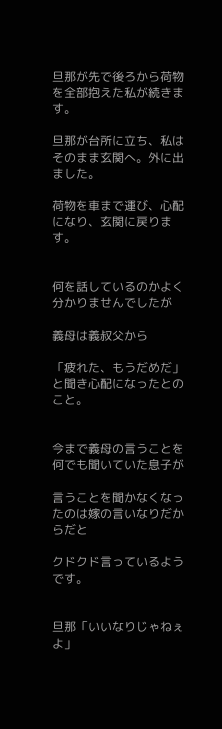旦那が先で後ろから荷物を全部抱えた私が続きます。

旦那が台所に立ち、私はそのまま玄関へ。外に出ました。

荷物を車まで運び、心配になり、玄関に戻ります。


何を話しているのかよく分かりませんでしたが

義母は義叔父から

「疲れた、もうだめだ」と聞き心配になったとのこと。


今まで義母の言うことを何でも聞いていた息子が

言うことを聞かなくなったのは嫁の言いなりだからだと

クドクド言っているようです。


旦那「いいなりじゃねぇよ」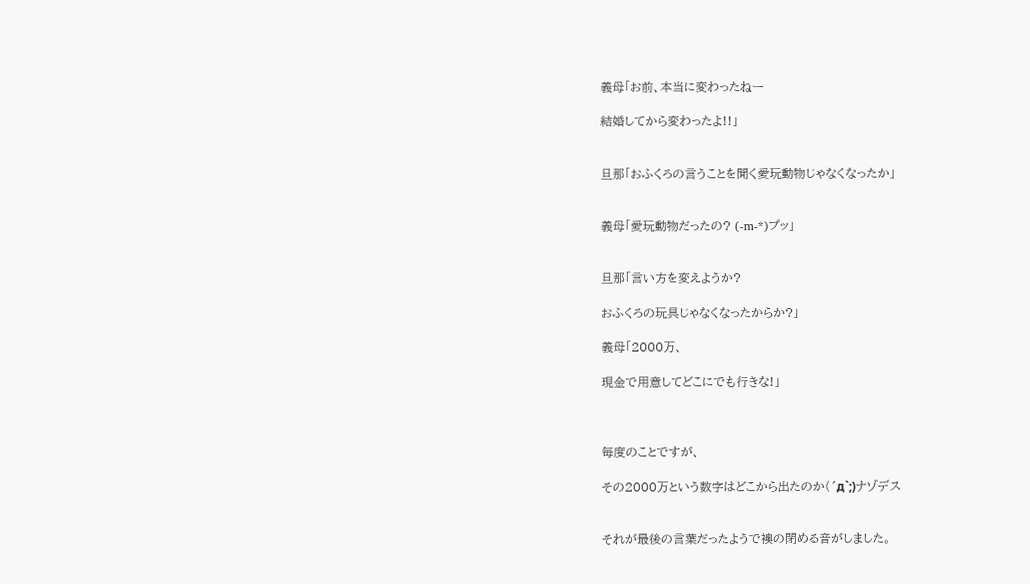義母「お前、本当に変わったねー

結婚してから変わったよ!!」


旦那「おふくろの言うことを聞く愛玩動物じゃなくなったか」


義母「愛玩動物だったの? (-m-*)プッ」


旦那「言い方を変えようか?

おふくろの玩具じゃなくなったからか?」

義母「2000万、

現金で用意してどこにでも行きな!」



毎度のことですが、

その2000万という数字はどこから出たのか(´д`;)ナゾデス


それが最後の言葉だったようで襖の閉める音がしました。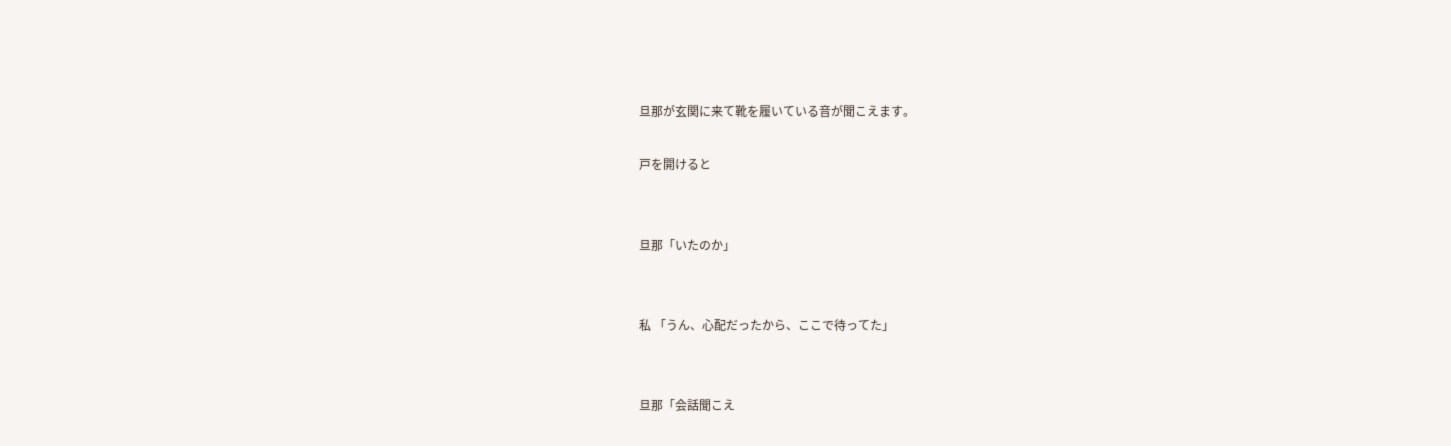旦那が玄関に来て靴を履いている音が聞こえます。

戸を開けると


旦那「いたのか」


私 「うん、心配だったから、ここで待ってた」


旦那「会話聞こえ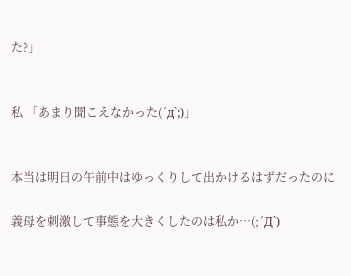た?」


私 「あまり聞こえなかった(´д`;)」


本当は明日の午前中はゆっくりして出かけるはずだったのに

義母を刺激して事態を大きくしたのは私か…(;´Д`)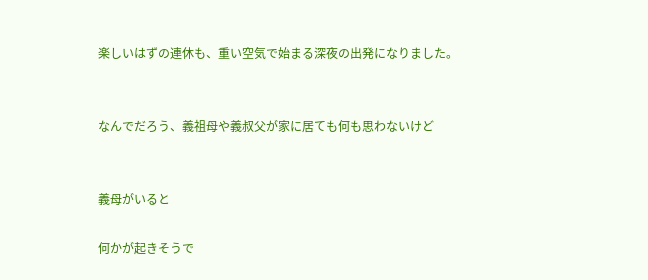楽しいはずの連休も、重い空気で始まる深夜の出発になりました。


なんでだろう、義祖母や義叔父が家に居ても何も思わないけど


義母がいると

何かが起きそうで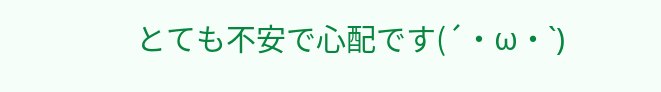とても不安で心配です(´・ω・`)